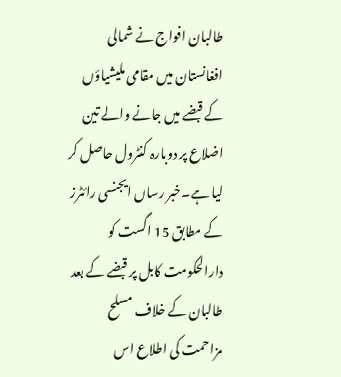طالبان افواج نے شمالی افغانستان میں مقامی ملیشیاؤں کے قبضے میں جانے والے تین اضلاع پر دوبارہ کنٹرول حاصل کر لیا ہے۔خبر رساں ایجنسی رائٹرز کے مطابق 15 اگست کو دارالحکومت کابل پر قبضے کے بعد طالبان کے خلاف مسلح مزاحمت کی اطلاع اس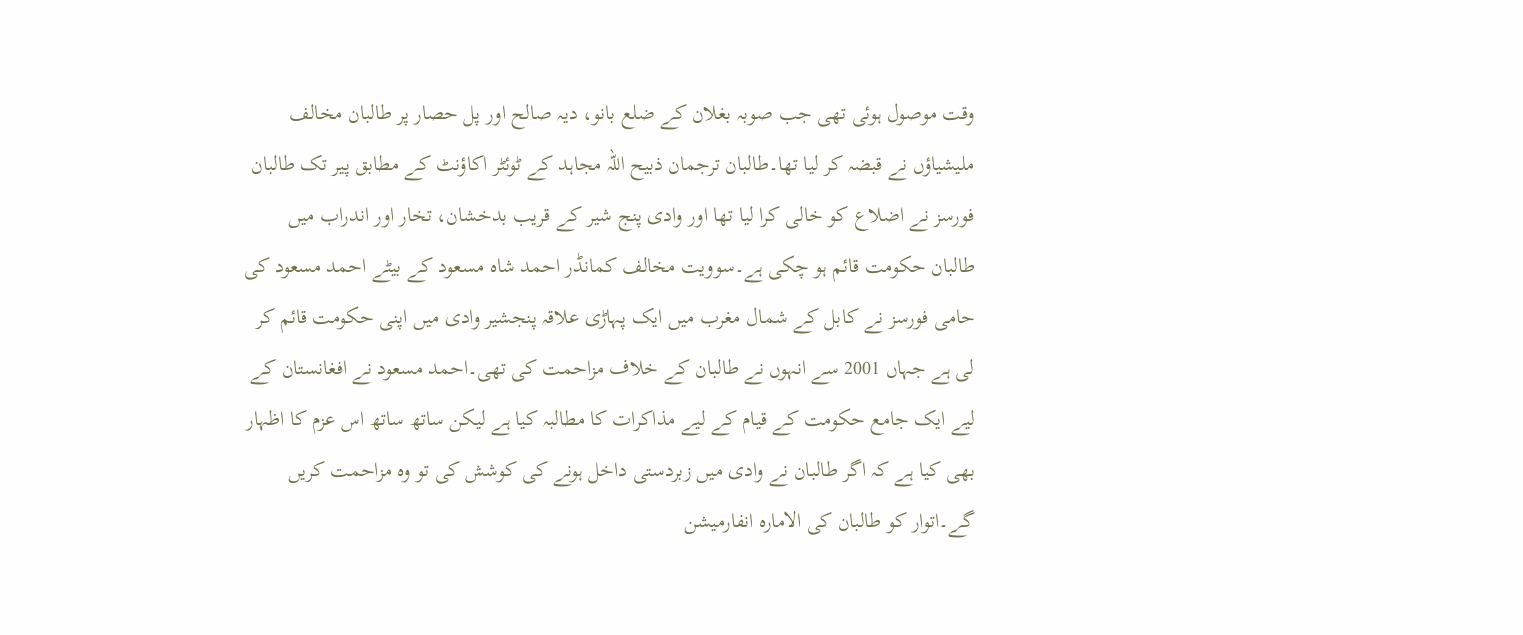وقت موصول ہوئی تھی جب صوبہ بغلان کے ضلع بانو، دیہ صالح اور پل حصار پر طالبان مخالف ملیشیاؤں نے قبضہ کر لیا تھا۔طالبان ترجمان ذبیح اللہ مجاہد کے ٹوئٹر اکاؤنٹ کے مطابق پیر تک طالبان فورسز نے اضلاع کو خالی کرا لیا تھا اور وادی پنج شیر کے قریب بدخشان، تخار اور اندراب میں طالبان حکومت قائم ہو چکی ہے۔سوویت مخالف کمانڈر احمد شاہ مسعود کے بیٹے احمد مسعود کی حامی فورسز نے کابل کے شمال مغرب میں ایک پہاڑی علاقہ پنجشیر وادی میں اپنی حکومت قائم کر لی ہے جہاں 2001 سے انہوں نے طالبان کے خلاف مزاحمت کی تھی۔احمد مسعود نے افغانستان کے لیے ایک جامع حکومت کے قیام کے لیے مذاکرات کا مطالبہ کیا ہے لیکن ساتھ ساتھ اس عزم کا اظہار بھی کیا ہے کہ اگر طالبان نے وادی میں زبردستی داخل ہونے کی کوشش کی تو وہ مزاحمت کریں گے۔اتوار کو طالبان کی الامارہ انفارمیشن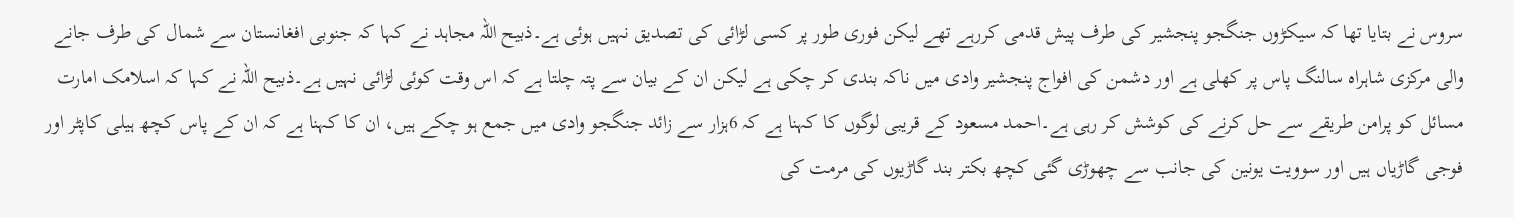سروس نے بتایا تھا کہ سیکڑوں جنگجو پنجشیر کی طرف پیش قدمی کررہے تھے لیکن فوری طور پر کسی لڑائی کی تصدیق نہیں ہوئی ہے۔ذبیح اللہ مجاہد نے کہا کہ جنوبی افغانستان سے شمال کی طرف جانے والی مرکزی شاہراہ سالنگ پاس پر کھلی ہے اور دشمن کی افواج پنجشیر وادی میں ناکہ بندی کر چکی ہے لیکن ان کے بیان سے پتہ چلتا ہے کہ اس وقت کوئی لڑائی نہیں ہے۔ذبیح اللہ نے کہا کہ اسلامک امارت مسائل کو پرامن طریقے سے حل کرنے کی کوشش کر رہی ہے۔احمد مسعود کے قریبی لوگوں کا کہنا ہے کہ 6ہزار سے زائد جنگجو وادی میں جمع ہو چکے ہیں، ان کا کہنا ہے کہ ان کے پاس کچھ ہیلی کاپٹر اور فوجی گاڑیاں ہیں اور سوویت یونین کی جانب سے چھوڑی گئی کچھ بکتر بند گاڑیوں کی مرمت کی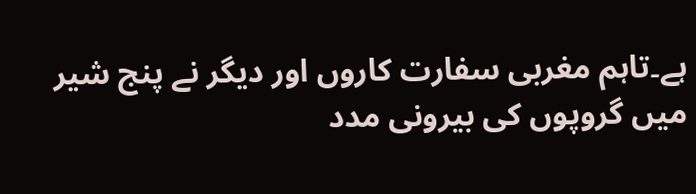ہے۔تاہم مغربی سفارت کاروں اور دیگر نے پنج شیر میں گروپوں کی بیرونی مدد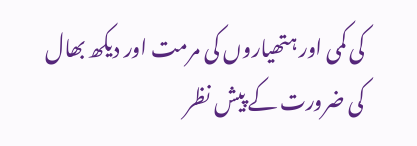کی کمی اور ہتھیاروں کی مرمت اور دیکھ بھال کی ضرورت کے پیش نظر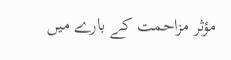مؤثر مزاحمت کے بارے میں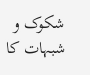شکوک و شبہات کا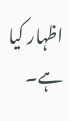اظہار کیا ہے۔